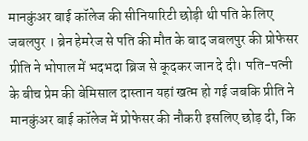मानकुंअर बाई कॉलेज की सीनियारिटी छोड़ी थी पति के लिए
जबलपुर । ब्रेन हेमरेज से पति की मौत के बाद जबलपुर की प्रोफेसर प्रीति ने भोपाल में भदभदा ब्रिज से कूदकर जान दे दी। पति-पत्नी के बीच प्रेम की बेमिसाल दास्तान यहां खत्म हो गई जबकि प्रीति ने मानकुंअर बाई कॉलेज में प्रोफेसर की नौकरी इसलिए छोड़ दी, कि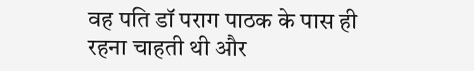वह पति डॉ पराग पाठक के पास ही रहना चाहती थी और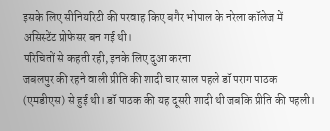इसके लिए सीनियरिटी की परवाह किए बगैर भोपाल के नरेला कॉलेज में असिस्टेंट प्रोफेसर बन गई थी।
परिचितों से कहती रही, इनके लिए दुआ करना
जबलपुर की रहने वाली प्रीति की शादी चार साल पहले डॉ पराग पाठक (एमडीएस) से हुई थी। डॉ पाठक की यह दूसरी शादी थी जबकि प्रीति की पहली।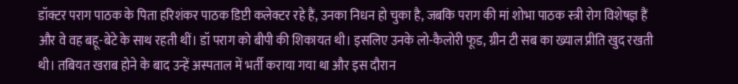डॉक्टर पराग पाठक के पिता हरिशंकर पाठक डिप्टी कलेक्टर रहे हैं, उनका निधन हो चुका है, जबकि पराग की मां शोभा पाठक स्त्री रोग विशेषज्ञ हैं और वे वह बहू-बेटे के साथ रहती थीं। डॉ पराग को बीपी की शिकायत थी। इसलिए उनके लो-कैलोरी फूड, ग्रीन टी सब का ख्याल प्रीति खुद रखती थी। तबियत खराब होने के बाद उन्हें अस्पताल में भर्ती कराया गया था और इस दौरान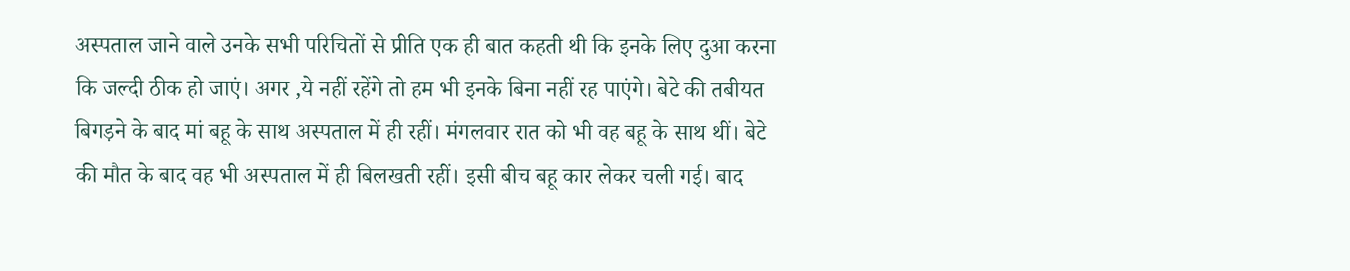अस्पताल जाने वाले उनके सभी परिचितों से प्रीति एक ही बात कहती थी कि इनके लिए दुआ करना कि जल्दी ठीक हो जाएं। अगर ,ये नहीं रहेंगे तो हम भी इनके बिना नहीं रह पाएंगे। बेटे की तबीयत बिगड़ने के बाद मां बहू के साथ अस्पताल में ही रहीं। मंगलवार रात को भी वह बहू के साथ थीं। बेटे की मौत के बाद वह भी अस्पताल में ही बिलखती रहीं। इसी बीच बहू कार लेकर चली गई। बाद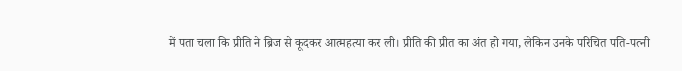में पता चला कि प्रीति ने ब्रिज से कूदकर आत्महत्या कर ली। प्रीति की प्रीत का अंत हो गया, लेकिन उनके परिचित पति-पत्नी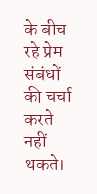के बीच रहे प्रेम संबंधों की चर्चा करते नहीं थकते।